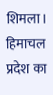शिमला। हिमाचल प्रदेश का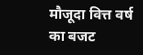मौजूदा वित्त वर्ष का बजट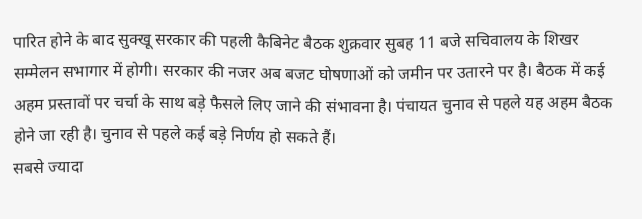पारित होने के बाद सुक्खू सरकार की पहली कैबिनेट बैठक शुक्रवार सुबह 11 बजे सचिवालय के शिखर सम्मेलन सभागार में होगी। सरकार की नजर अब बजट घोषणाओं को जमीन पर उतारने पर है। बैठक में कई अहम प्रस्तावों पर चर्चा के साथ बड़े फैसले लिए जाने की संभावना है। पंचायत चुनाव से पहले यह अहम बैठक होने जा रही है। चुनाव से पहले कई बड़े निर्णय हो सकते हैं।
सबसे ज्यादा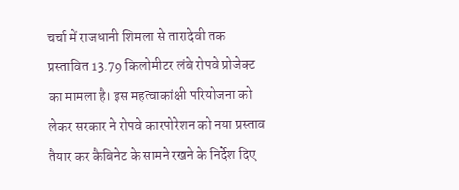चर्चा में राजधानी शिमला से तारादेवी तक प्रस्तावित 13.79 किलोमीटर लंबे रोपवे प्रोजेक्ट का मामला है। इस महत्वाकांक्षी परियोजना को लेकर सरकार ने रोपवे कारपोरेशन को नया प्रस्ताव तैयार कर कैबिनेट के सामने रखने के निर्देश दिए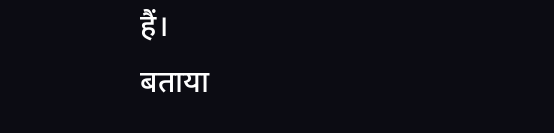हैं।
बताया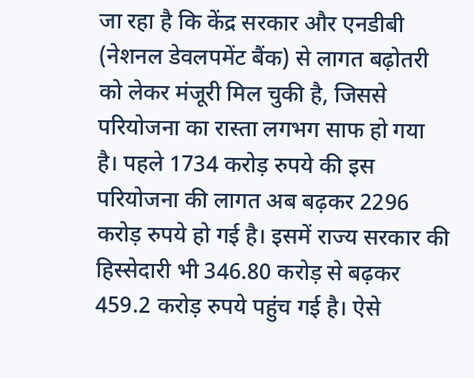जा रहा है कि केंद्र सरकार और एनडीबी (नेशनल डेवलपमेंट बैंक) से लागत बढ़ोतरी को लेकर मंजूरी मिल चुकी है, जिससे परियोजना का रास्ता लगभग साफ हो गया है। पहले 1734 करोड़ रुपये की इस परियोजना की लागत अब बढ़कर 2296 करोड़ रुपये हो गई है। इसमें राज्य सरकार की हिस्सेदारी भी 346.80 करोड़ से बढ़कर 459.2 करोड़ रुपये पहुंच गई है। ऐसे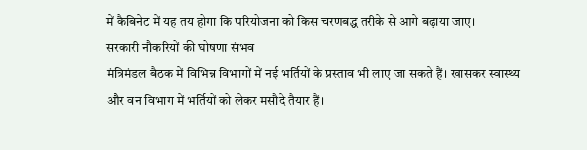में कैबिनेट में यह तय होगा कि परियोजना को किस चरणबद्ध तरीके से आगे बढ़ाया जाए।
सरकारी नौकरियों की घोषणा संभव
मंत्रिमंडल बैठक में विभिन्न विभागों में नई भर्तियों के प्रस्ताव भी लाए जा सकते हैं। खासकर स्वास्थ्य और वन विभाग में भर्तियों को लेकर मसौदे तैयार हैं।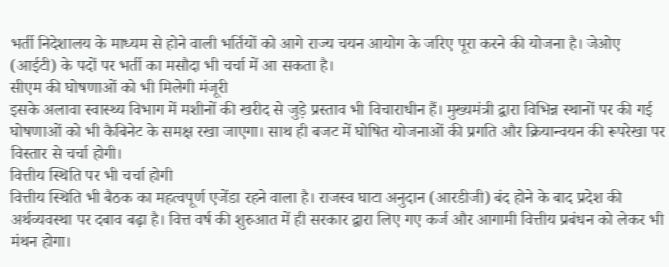भर्ती निदेशालय के माध्यम से होने वाली भर्तियों को आगे राज्य चयन आयोग के जरिए पूरा करने की योजना है। जेओए (आईटी) के पदों पर भर्ती का मसौदा भी चर्चा में आ सकता है।
सीएम की घोषणाओं को भी मिलेगी मंजूरी
इसके अलावा स्वास्थ्य विभाग में मशीनों की खरीद से जुड़े प्रस्ताव भी विचाराधीन हैं। मुख्यमंत्री द्वारा विभिन्न स्थानों पर की गई घोषणाओं को भी कैबिनेट के समक्ष रखा जाएगा। साथ ही बजट में घोषित योजनाओं की प्रगति और क्रियान्वयन की रूपरेखा पर विस्तार से चर्चा होगी।
वित्तीय स्थिति पर भी चर्चा होगी
वित्तीय स्थिति भी बैठक का महत्वपूर्ण एजेंडा रहने वाला है। राजस्व घाटा अनुदान (आरडीजी) बंद होने के बाद प्रदेश की अर्थव्यवस्था पर दबाव बढ़ा है। वित्त वर्ष की शुरुआत में ही सरकार द्वारा लिए गए कर्ज और आगामी वित्तीय प्रबंधन को लेकर भी मंथन होगा।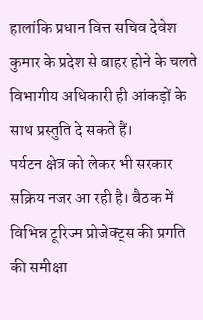हालांकि प्रधान वित्त सचिव देवेश कुमार के प्रदेश से बाहर होने के चलते विभागीय अधिकारी ही आंकड़ों के साथ प्रस्तुति दे सकते हैं।
पर्यटन क्षेत्र को लेकर भी सरकार सक्रिय नजर आ रही है। बैठक में विभिन्न टूरिज्म प्रोजेक्ट्स की प्रगति की समीक्षा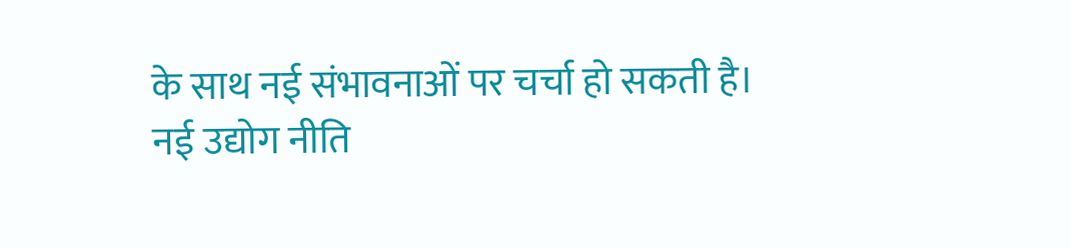के साथ नई संभावनाओं पर चर्चा हो सकती है।
नई उद्योग नीति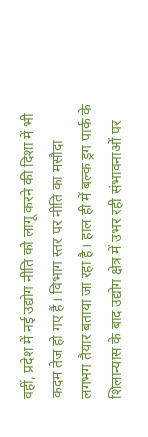वहीं, प्रदेश में नई उद्योग नीति को लागू करने की दिशा में भी कदम तेज हो गए हैं। विभाग स्तर पर नीति का मसौदा लगभग तैयार बताया जा रहा है। हाल ही में बल्क ड्रग पार्क के शिलान्यास के बाद उद्योग क्षेत्र में उभर रही संभावनाओं पर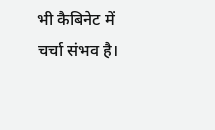भी कैबिनेट में चर्चा संभव है।